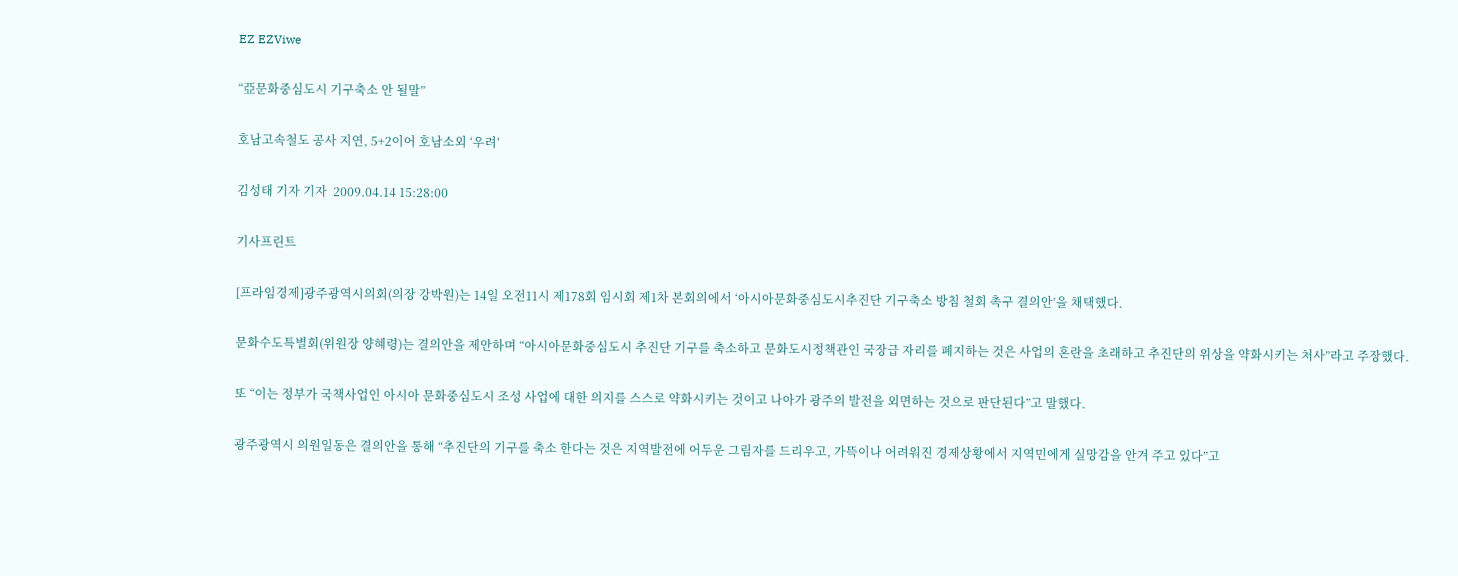EZ EZViwe

“亞문화중심도시 기구축소 안 될말”

호남고속철도 공사 지연, 5+2이어 호남소외 ‘우려’

김성태 기자 기자  2009.04.14 15:28:00

기사프린트

[프라임경제]광주광역시의회(의장 강박원)는 14일 오전11시 제178회 임시회 제1차 본회의에서 ‘아시아문화중심도시추진단 기구축소 방침 철회 촉구 결의안’을 채택했다.

문화수도특별회(위원장 양혜령)는 결의안을 제안하며 “아시아문화중심도시 추진단 기구를 축소하고 문화도시정책관인 국장급 자리를 폐지하는 것은 사업의 혼란을 초래하고 추진단의 위상을 약화시키는 처사”라고 주장했다.

또 “이는 정부가 국책사업인 아시아 문화중심도시 조성 사업에 대한 의지를 스스로 약화시키는 것이고 나아가 광주의 발전을 외면하는 것으로 판단된다”고 말했다.

광주광역시 의원일동은 결의안을 통해 “추진단의 기구를 축소 한다는 것은 지역발전에 어두운 그림자를 드리우고, 가뜩이나 어려워진 경제상황에서 지역민에게 실망감을 안겨 주고 있다”고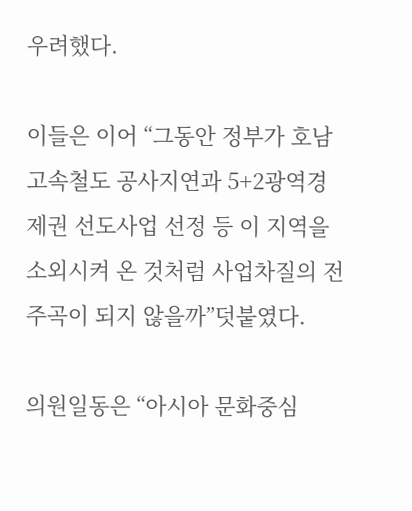우려했다.

이들은 이어 “그동안 정부가 호남고속철도 공사지연과 5+2광역경제권 선도사업 선정 등 이 지역을 소외시켜 온 것처럼 사업차질의 전주곡이 되지 않을까”덧붙였다.

의원일동은 “아시아 문화중심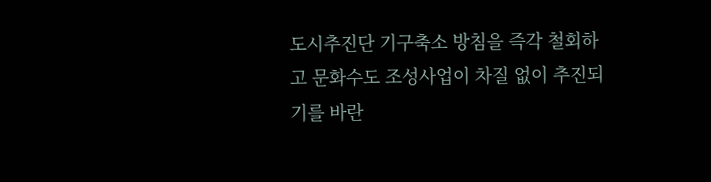도시추진단 기구축소 방침을 즉각 철회하고 문화수도 조성사업이 차질 없이 추진되기를 바란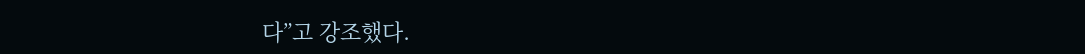다”고 강조했다.